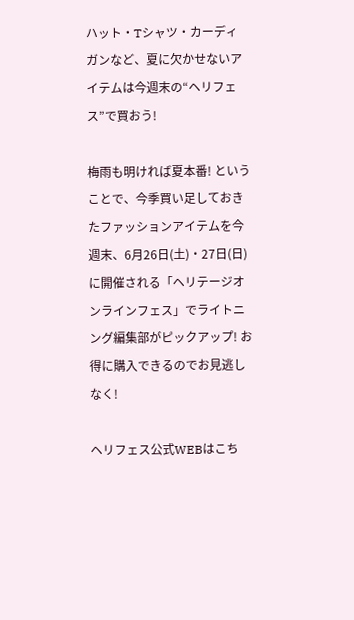ハット・Tシャツ・カーディガンなど、夏に欠かせないアイテムは今週末の“ヘリフェス”で買おう!

梅雨も明ければ夏本番! ということで、今季買い足しておきたファッションアイテムを今週末、6月26日(土)・27日(日)に開催される「ヘリテージオンラインフェス」でライトニング編集部がピックアップ! お得に購入できるのでお見逃しなく!

ヘリフェス公式WEBはこち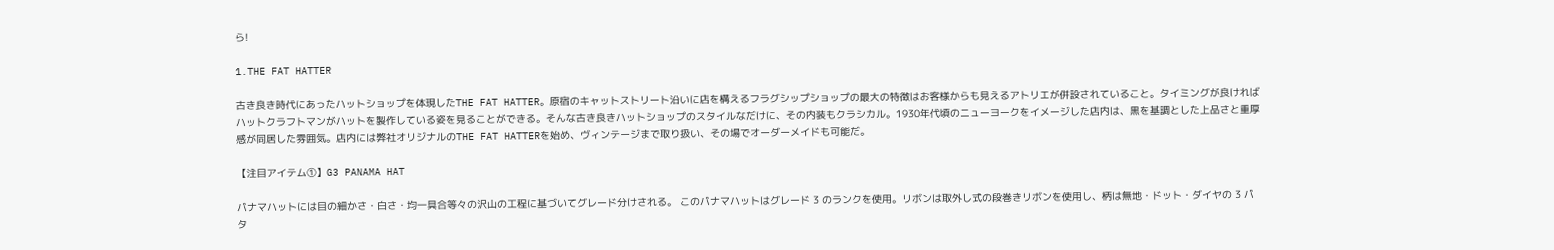ら!

1.THE FAT HATTER

古き良き時代にあったハットショップを体現したTHE FAT HATTER。原宿のキャットストリート沿いに店を構えるフラグシップショップの最大の特徴はお客様からも見えるアトリエが併設されていること。タイミングが良ければハットクラフトマンがハットを製作している姿を見ることができる。そんな古き良きハットショップのスタイルなだけに、その内装もクラシカル。1930年代頃のニューヨークをイメージした店内は、黒を基調とした上品さと重厚感が同居した雰囲気。店内には弊社オリジナルのTHE FAT HATTERを始め、ヴィンテージまで取り扱い、その場でオーダーメイドも可能だ。

【注目アイテム①】G3 PANAMA HAT

パナマハットには目の細かさ・白さ・均一具合等々の沢山の工程に基づいてグレード分けされる。 このパナマハットはグレード 3 のランクを使用。リボンは取外し式の段巻きリボンを使用し、柄は無地・ドット・ダイヤの 3 パタ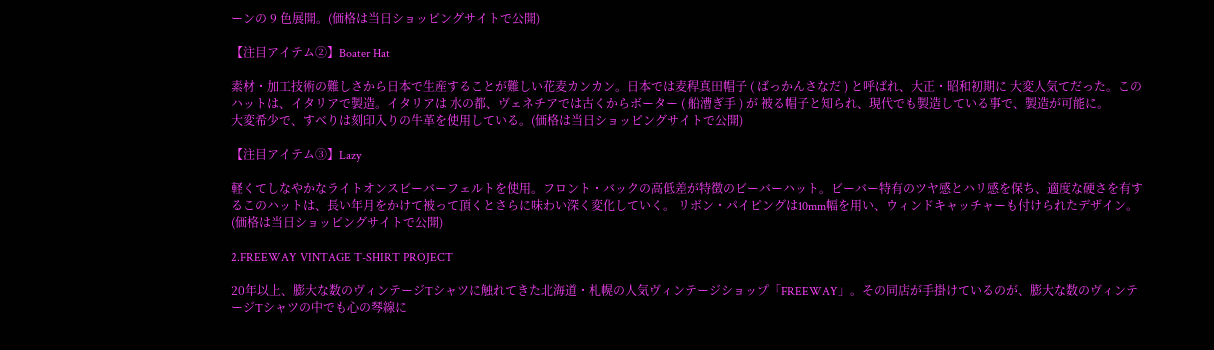ーンの 9 色展開。(価格は当日ショッピングサイトで公開)

【注目アイテム②】Boater Hat

素材・加工技術の難しさから日本で生産することが難しい花麦カンカン。日本では麦稈真田帽子 ( ばっかんさなだ ) と呼ばれ、大正・昭和初期に 大変人気てだった。このハットは、イタリアで製造。イタリアは 水の都、ヴェネチアでは古くからボーター ( 船漕ぎ手 ) が 被る帽子と知られ、現代でも製造している事で、製造が可能に。
大変希少で、すべりは刻印入りの牛革を使用している。(価格は当日ショッピングサイトで公開)

【注目アイテム③】Lazy

軽くてしなやかなライトオンスビーバーフェルトを使用。フロント・バックの高低差が特徴のビーバーハット。ビーバー特有のツヤ感とハリ感を保ち、適度な硬さを有するこのハットは、長い年月をかけて被って頂くとさらに味わい深く変化していく。 リボン・パイピングは10mm幅を用い、ウィンドキャッチャーも付けられたデザイン。(価格は当日ショッピングサイトで公開)

2.FREEWAY VINTAGE T-SHIRT PROJECT

20年以上、膨大な数のヴィンテージTシャツに触れてきた北海道・札幌の人気ヴィンテージショップ「FREEWAY」。その同店が手掛けているのが、膨大な数のヴィンテージTシャツの中でも心の琴線に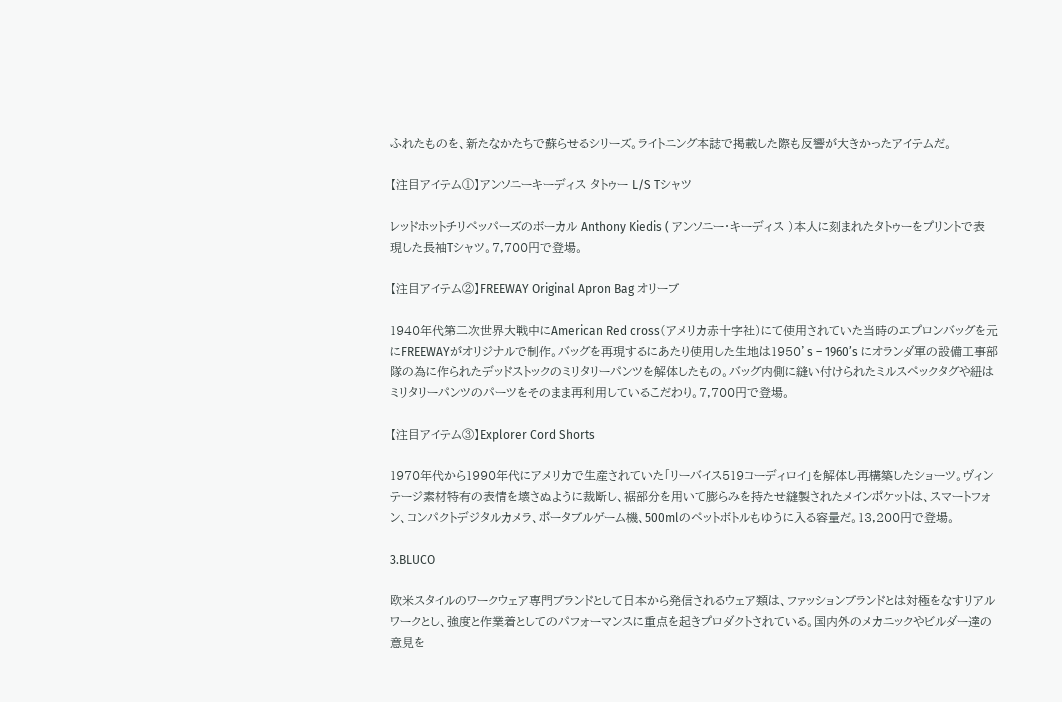ふれたものを、新たなかたちで蘇らせるシリーズ。ライトニング本誌で掲載した際も反響が大きかったアイテムだ。

【注目アイテム①】アンソニーキーディス タトゥー L/S Tシャツ

レッドホットチリペッパーズのボーカル Anthony Kiedis ( アンソニー・キーディス )本人に刻まれたタトゥーをプリントで表現した長袖Tシャツ。7,700円で登場。

【注目アイテム②】FREEWAY Original Apron Bag オリーブ

1940年代第二次世界大戦中にAmerican Red cross(アメリカ赤十字社)にて使用されていた当時のエプロンバッグを元にFREEWAYがオリジナルで制作。バッグを再現するにあたり使用した生地は1950’s – 1960’s にオランダ軍の設備工事部隊の為に作られたデッドストックのミリタリーパンツを解体したもの。バッグ内側に縫い付けられたミルスペックタグや紐はミリタリーパンツのパーツをそのまま再利用しているこだわり。7,700円で登場。

【注目アイテム③】Explorer Cord Shorts

1970年代から1990年代にアメリカで生産されていた「リーバイス519コーディロイ」を解体し再構築したショーツ。ヴィンテージ素材特有の表情を壊さぬように裁断し、裾部分を用いて膨らみを持たせ縫製されたメインポケットは、スマートフォン、コンパクトデジタルカメラ、ポータブルゲーム機、500mlのペットボトルもゆうに入る容量だ。13,200円で登場。

3.BLUCO

欧米スタイルのワークウェア専門ブランドとして日本から発信されるウェア類は、ファッションブランドとは対極をなすリアルワークとし、強度と作業着としてのパフォーマンスに重点を起きプロダクトされている。国内外のメカニックやビルダー達の意見を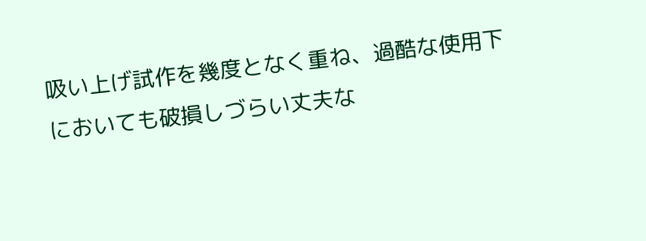吸い上げ試作を幾度となく重ね、過酷な使用下においても破損しづらい丈夫な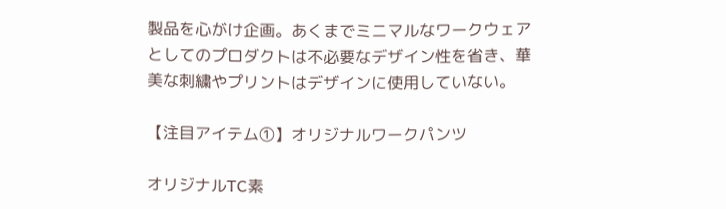製品を心がけ企画。あくまでミニマルなワークウェアとしてのプロダクトは不必要なデザイン性を省き、華美な刺繍やプリントはデザインに使用していない。

【注目アイテム①】オリジナルワークパンツ

オリジナルTC素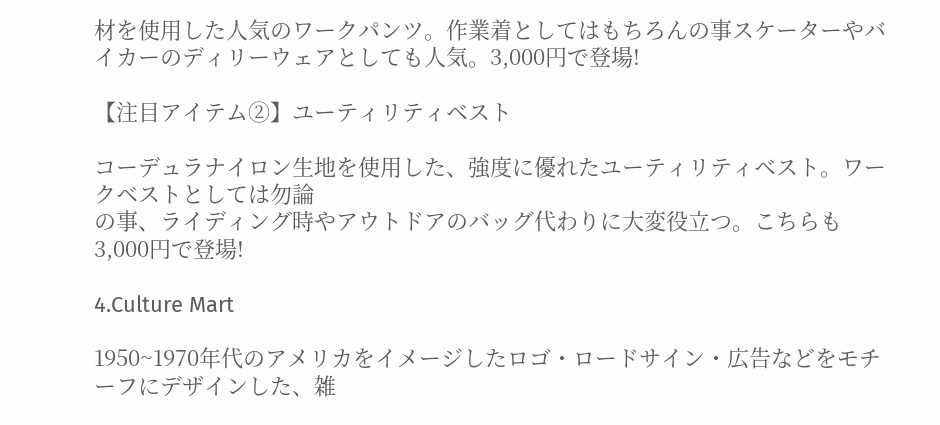材を使用した人気のワークパンツ。作業着としてはもちろんの事スケーターやバイカーのディリーウェアとしても人気。3,000円で登場!

【注目アイテム②】ユーティリティベスト

コーデュラナイロン生地を使用した、強度に優れたユーティリティベスト。ワークベストとしては勿論
の事、ライディング時やアウトドアのバッグ代わりに大変役立つ。こちらも3,000円で登場!

4.Culture Mart

1950~1970年代のアメリカをイメージしたロゴ・ロードサイン・広告などをモチーフにデザインした、雑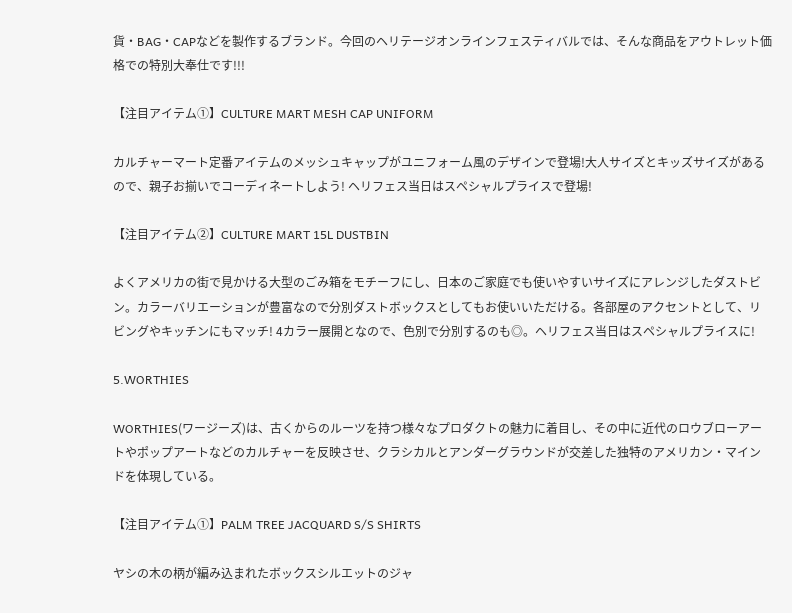貨・BAG・CAPなどを製作するブランド。今回のヘリテージオンラインフェスティバルでは、そんな商品をアウトレット価格での特別大奉仕です!!!

【注目アイテム①】CULTURE MART MESH CAP UNIFORM

カルチャーマート定番アイテムのメッシュキャップがユニフォーム風のデザインで登場!大人サイズとキッズサイズがあるので、親子お揃いでコーディネートしよう! ヘリフェス当日はスペシャルプライスで登場!

【注目アイテム②】CULTURE MART 15L DUSTBIN

よくアメリカの街で見かける大型のごみ箱をモチーフにし、日本のご家庭でも使いやすいサイズにアレンジしたダストビン。カラーバリエーションが豊富なので分別ダストボックスとしてもお使いいただける。各部屋のアクセントとして、リビングやキッチンにもマッチ! 4カラー展開となので、色別で分別するのも◎。ヘリフェス当日はスペシャルプライスに!

5.WORTHIES

WORTHIES(ワージーズ)は、古くからのルーツを持つ様々なプロダクトの魅力に着目し、その中に近代のロウブローアートやポップアートなどのカルチャーを反映させ、クラシカルとアンダーグラウンドが交差した独特のアメリカン・マインドを体現している。

【注目アイテム①】PALM TREE JACQUARD S/S SHIRTS

ヤシの木の柄が編み込まれたボックスシルエットのジャ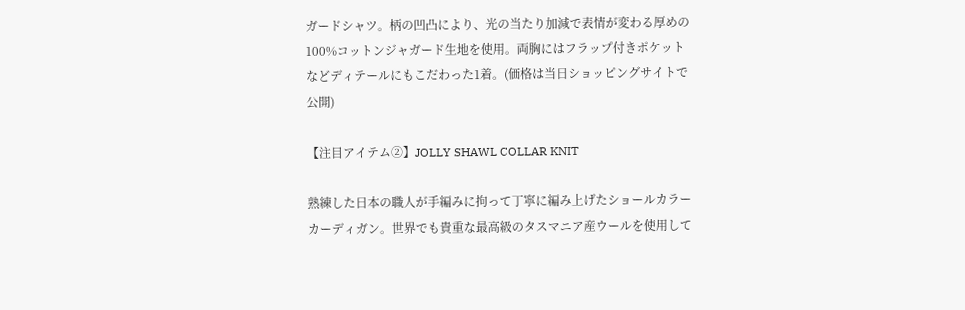ガードシャツ。柄の凹凸により、光の当たり加減で表情が変わる厚めの100%コットンジャガード生地を使用。両胸にはフラップ付きポケットなどディテールにもこだわった1着。(価格は当日ショッピングサイトで公開)

【注目アイテム②】JOLLY SHAWL COLLAR KNIT

熟練した日本の職人が手編みに拘って丁寧に編み上げたショールカラーカーディガン。世界でも貴重な最高級のタスマニア産ウールを使用して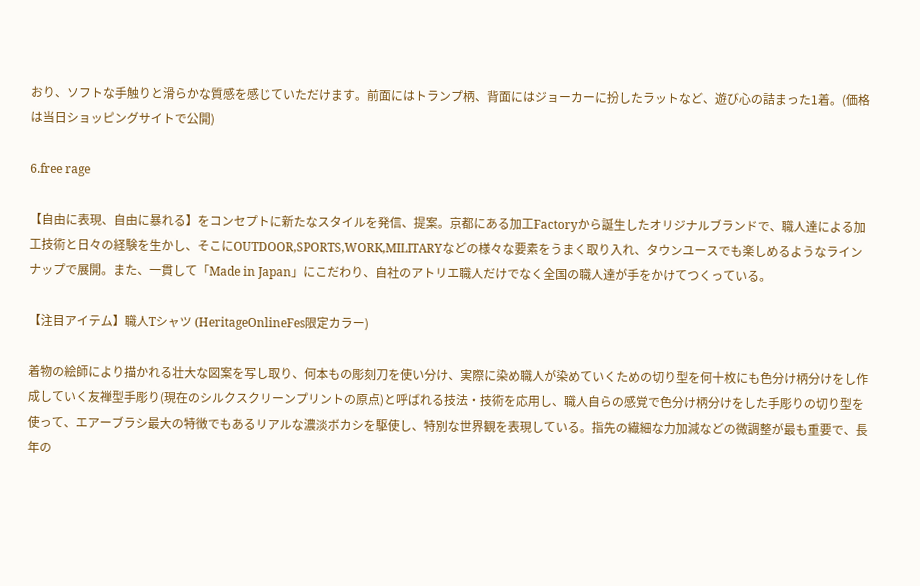おり、ソフトな手触りと滑らかな質感を感じていただけます。前面にはトランプ柄、背面にはジョーカーに扮したラットなど、遊び心の詰まった1着。(価格は当日ショッピングサイトで公開)

6.free rage

【自由に表現、自由に暴れる】をコンセプトに新たなスタイルを発信、提案。京都にある加工Factoryから誕生したオリジナルブランドで、職人達による加工技術と日々の経験を生かし、そこにOUTDOOR,SPORTS,WORK,MILITARYなどの様々な要素をうまく取り入れ、タウンユースでも楽しめるようなラインナップで展開。また、一貫して「Made in Japan」にこだわり、自社のアトリエ職人だけでなく全国の職人達が手をかけてつくっている。

【注目アイテム】職人Tシャツ (HeritageOnlineFes限定カラー)

着物の絵師により描かれる壮大な図案を写し取り、何本もの彫刻刀を使い分け、実際に染め職人が染めていくための切り型を何十枚にも色分け柄分けをし作成していく友禅型手彫り(現在のシルクスクリーンプリントの原点)と呼ばれる技法・技術を応用し、職人自らの感覚で色分け柄分けをした手彫りの切り型を使って、エアーブラシ最大の特徴でもあるリアルな濃淡ボカシを駆使し、特別な世界観を表現している。指先の繊細な力加減などの微調整が最も重要で、長年の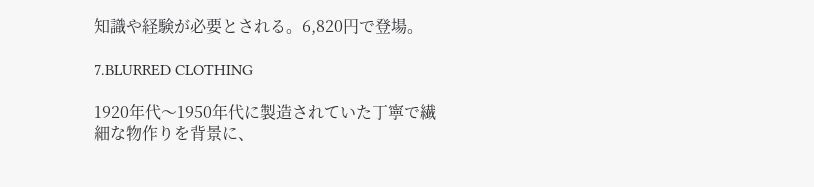知識や経験が必要とされる。6,820円で登場。

7.BLURRED CLOTHING

1920年代〜1950年代に製造されていた丁寧で繊細な物作りを背景に、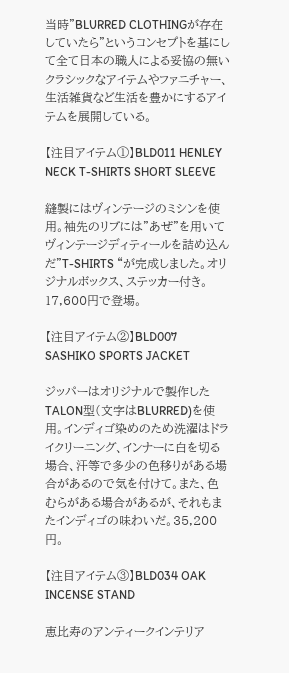当時”BLURRED CLOTHINGが存在していたら”というコンセプトを基にして全て日本の職人による妥協の無いクラシックなアイテムやファニチャー、生活雑貨など生活を豊かにするアイテムを展開している。

【注目アイテム①】BLD011 HENLEY NECK T-SHIRTS SHORT SLEEVE

縫製にはヴィンテージのミシンを使用。袖先のリブには”あぜ”を用いてヴィンテージディティールを詰め込んだ”T-SHIRTS “が完成しました。オリジナルボックス、ステッカー付き。17,600円で登場。

【注目アイテム②】BLD007 SASHIKO SPORTS JACKET

ジッパーはオリジナルで製作したTALON型(文字はBLURRED)を使用。インディゴ染めのため洗濯はドライクリーニング、インナーに白を切る場合、汗等で多少の色移りがある場合があるので気を付けて。また、色むらがある場合があるが、それもまたインディゴの味わいだ。35,200円。

【注目アイテム③】BLD034 OAK INCENSE STAND

恵比寿のアンティークインテリア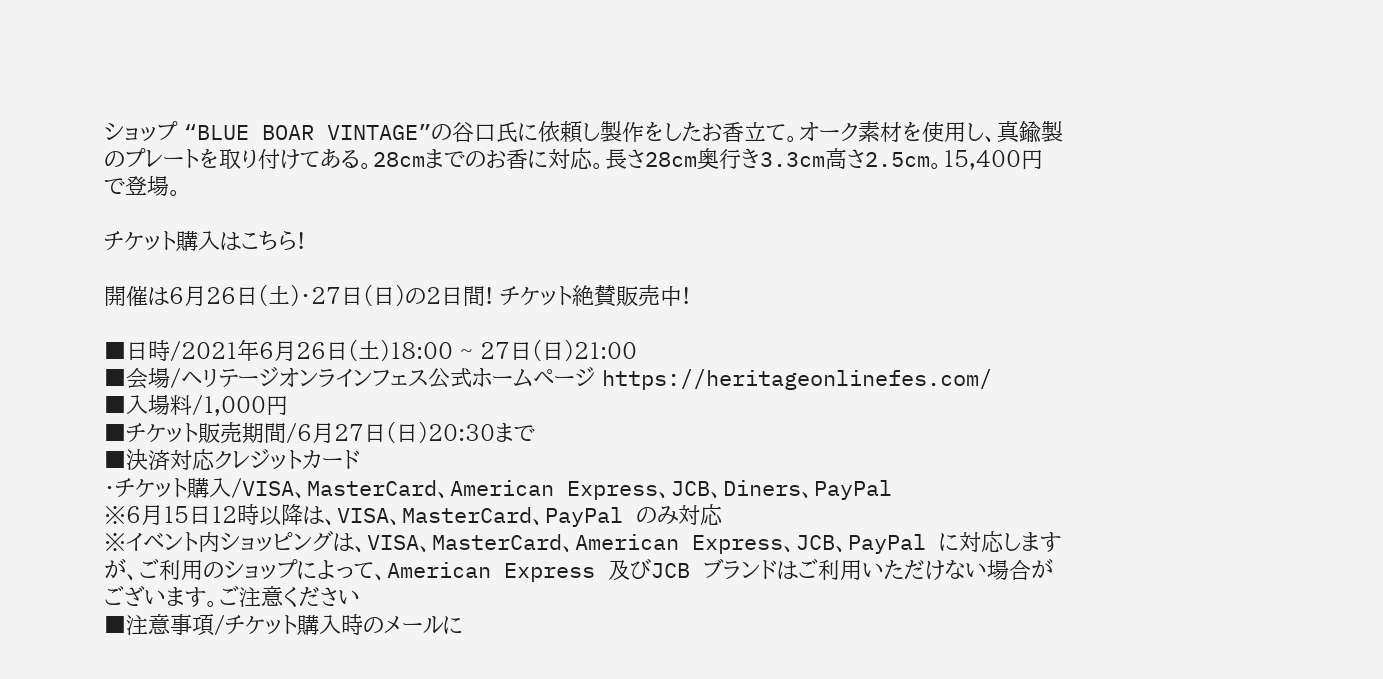ショップ “BLUE BOAR VINTAGE”の谷口氏に依頼し製作をしたお香立て。オーク素材を使用し、真鍮製のプレートを取り付けてある。28cmまでのお香に対応。長さ28cm奥行き3.3cm高さ2.5cm。15,400円で登場。

チケット購入はこちら!

開催は6月26日(土)・27日(日)の2日間! チケット絶賛販売中!

■日時/2021年6月26日(土)18:00 ~ 27日(日)21:00
■会場/ヘリテージオンラインフェス公式ホームページ https://heritageonlinefes.com/
■入場料/1,000円
■チケット販売期間/6月27日(日)20:30まで
■決済対応クレジットカード
・チケット購入/VISA、MasterCard、American Express、JCB、Diners、PayPal
※6月15日12時以降は、VISA、MasterCard、PayPal のみ対応
※イベント内ショッピングは、VISA、MasterCard、American Express、JCB、PayPal に対応しますが、ご利用のショップによって、American Express 及びJCB ブランドはご利用いただけない場合がございます。ご注意ください
■注意事項/チケット購入時のメールに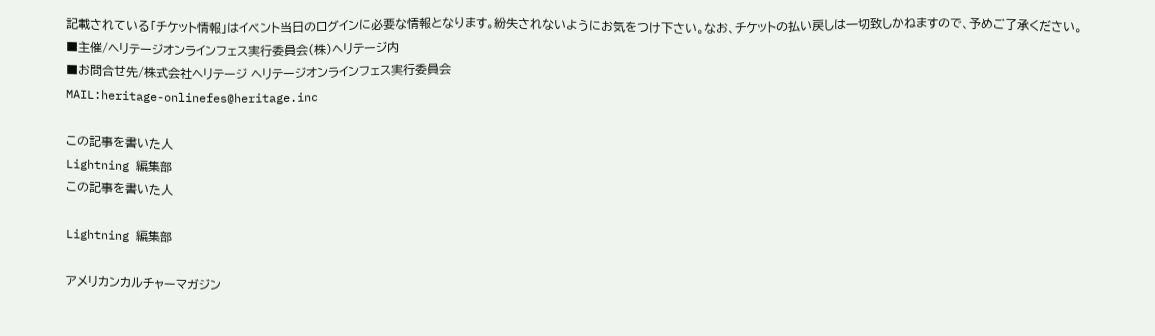記載されている「チケット情報」はイベント当日のログインに必要な情報となります。紛失されないようにお気をつけ下さい。なお、チケットの払い戻しは一切致しかねますので、予めご了承ください。
■主催/ヘリテージオンラインフェス実行委員会(株)ヘリテージ内
■お問合せ先/株式会社ヘリテージ ヘリテージオンラインフェス実行委員会
MAIL:heritage-onlinefes@heritage.inc

この記事を書いた人
Lightning 編集部
この記事を書いた人

Lightning 編集部

アメリカンカルチャーマガジン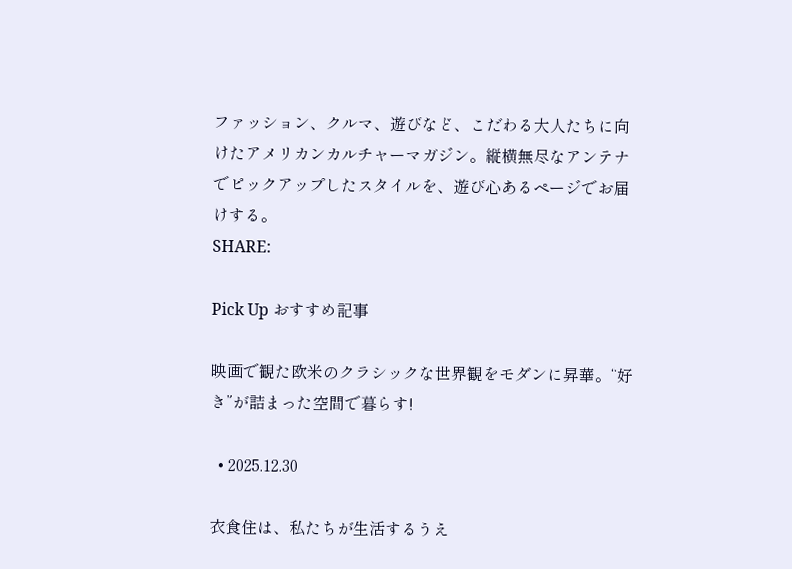ファッション、クルマ、遊びなど、こだわる大人たちに向けたアメリカンカルチャーマガジン。縦横無尽なアンテナでピックアップしたスタイルを、遊び心あるページでお届けする。
SHARE:

Pick Up おすすめ記事

映画で観た欧米のクラシックな世界観をモダンに昇華。“好き”が詰まった空間で暮らす!

  • 2025.12.30

衣食住は、私たちが生活するうえ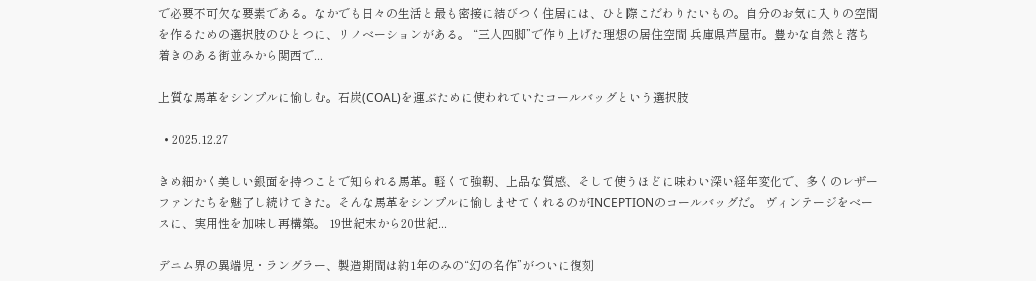で必要不可欠な要素である。なかでも日々の生活と最も密接に結びつく住居には、ひと際こだわりたいもの。自分のお気に入りの空間を作るための選択肢のひとつに、リノベーションがある。 “三人四脚”で作り上げた理想の居住空間 兵庫県芦屋市。豊かな自然と落ち着きのある街並みから関西で...

上質な馬革をシンプルに愉しむ。石炭(COAL)を運ぶために使われていたコールバッグという選択肢

  • 2025.12.27

きめ細かく美しい銀面を持つことで知られる馬革。軽くて強靭、上品な質感、そして使うほどに味わい深い経年変化で、多くのレザーファンたちを魅了し続けてきた。そんな馬革をシンプルに愉しませてくれるのがINCEPTIONのコールバッグだ。 ヴィンテージをベースに、実用性を加味し再構築。 19世紀末から20世紀...

デニム界の異端児・ラングラー、製造期間は約1年のみの“幻の名作”がついに復刻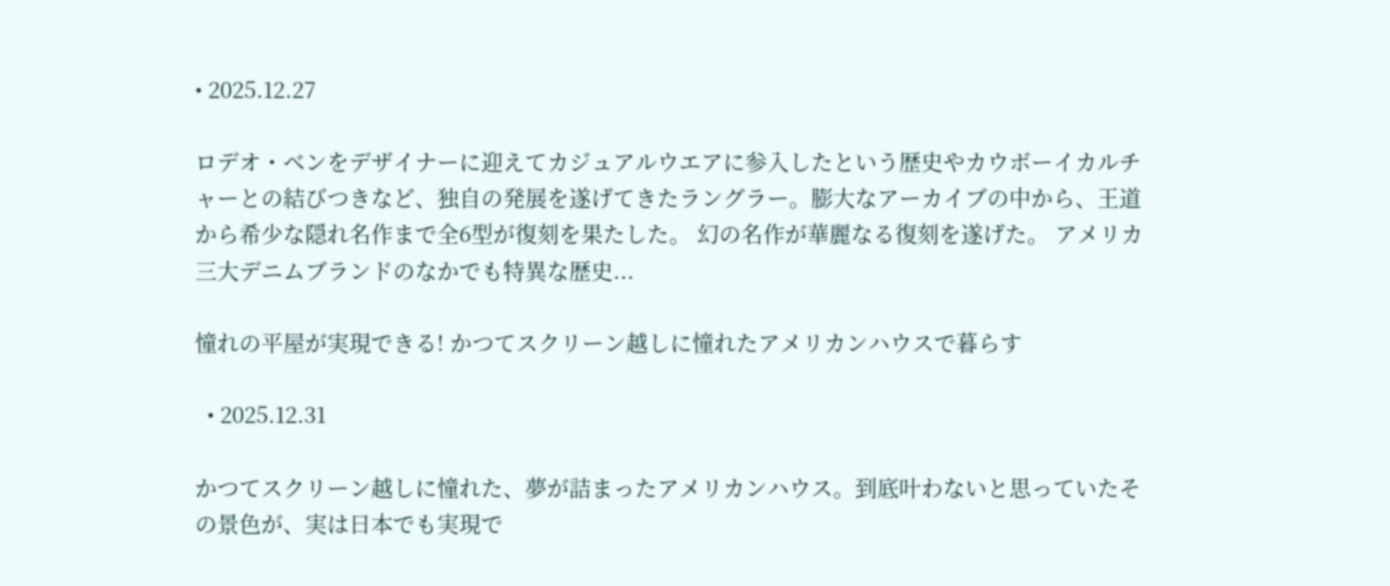• 2025.12.27

ロデオ・ベンをデザイナーに迎えてカジュアルウエアに参入したという歴史やカウボーイカルチャーとの結びつきなど、独自の発展を遂げてきたラングラー。膨大なアーカイブの中から、王道から希少な隠れ名作まで全6型が復刻を果たした。 幻の名作が華麗なる復刻を遂げた。 アメリカ三大デニムブランドのなかでも特異な歴史...

憧れの平屋が実現できる! かつてスクリーン越しに憧れたアメリカンハウスで暮らす

  • 2025.12.31

かつてスクリーン越しに憧れた、夢が詰まったアメリカンハウス。到底叶わないと思っていたその景色が、実は日本でも実現で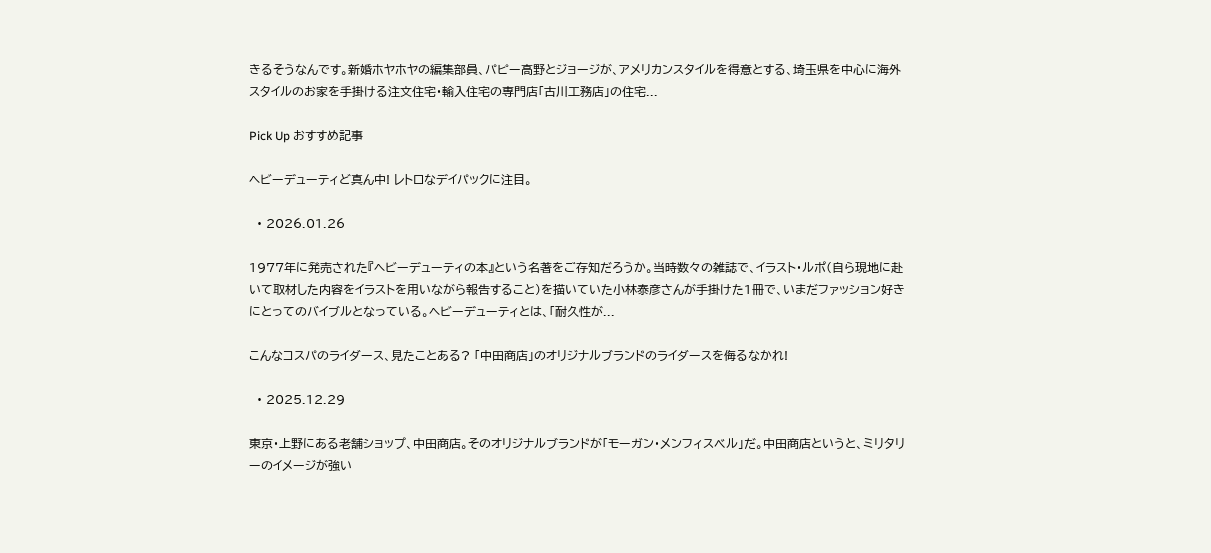きるそうなんです。新婚ホヤホヤの編集部員、パピー高野とジョージが、アメリカンスタイルを得意とする、埼玉県を中心に海外スタイルのお家を手掛ける注文住宅・輸入住宅の専門店「古川工務店」の住宅...

Pick Up おすすめ記事

ヘビーデューティど真ん中! レトロなデイパックに注目。

  • 2026.01.26

1977年に発売された『ヘビーデューティの本』という名著をご存知だろうか。当時数々の雑誌で、イラスト・ルポ(自ら現地に赴いて取材した内容をイラストを用いながら報告すること)を描いていた小林泰彦さんが手掛けた1冊で、いまだファッション好きにとってのバイブルとなっている。ヘビーデューティとは、「耐久性が...

こんなコスパのライダース、見たことある? 「中田商店」のオリジナルブランドのライダースを侮るなかれ!

  • 2025.12.29

東京・上野にある老舗ショップ、中田商店。そのオリジナルブランドが「モーガン・メンフィスベル」だ。中田商店というと、ミリタリーのイメージが強い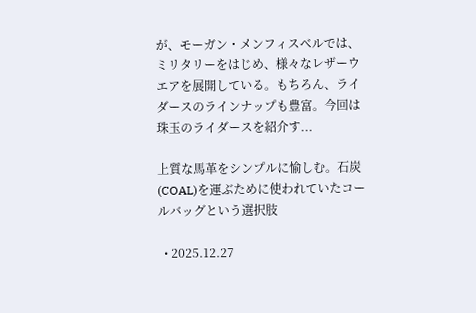が、モーガン・メンフィスベルでは、ミリタリーをはじめ、様々なレザーウエアを展開している。もちろん、ライダースのラインナップも豊富。今回は珠玉のライダースを紹介す...

上質な馬革をシンプルに愉しむ。石炭(COAL)を運ぶために使われていたコールバッグという選択肢

  • 2025.12.27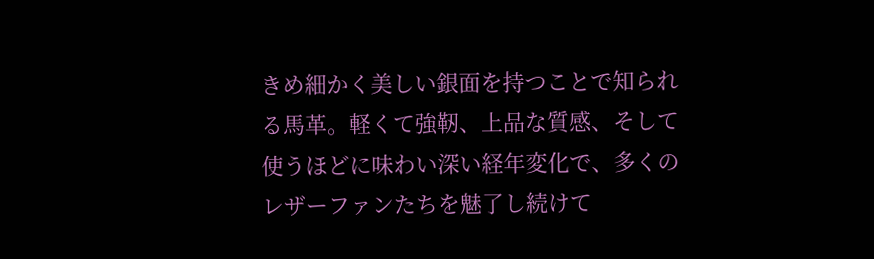きめ細かく美しい銀面を持つことで知られる馬革。軽くて強靭、上品な質感、そして使うほどに味わい深い経年変化で、多くのレザーファンたちを魅了し続けて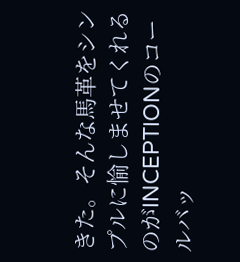きた。そんな馬革をシンプルに愉しませてくれるのがINCEPTIONのコールバッ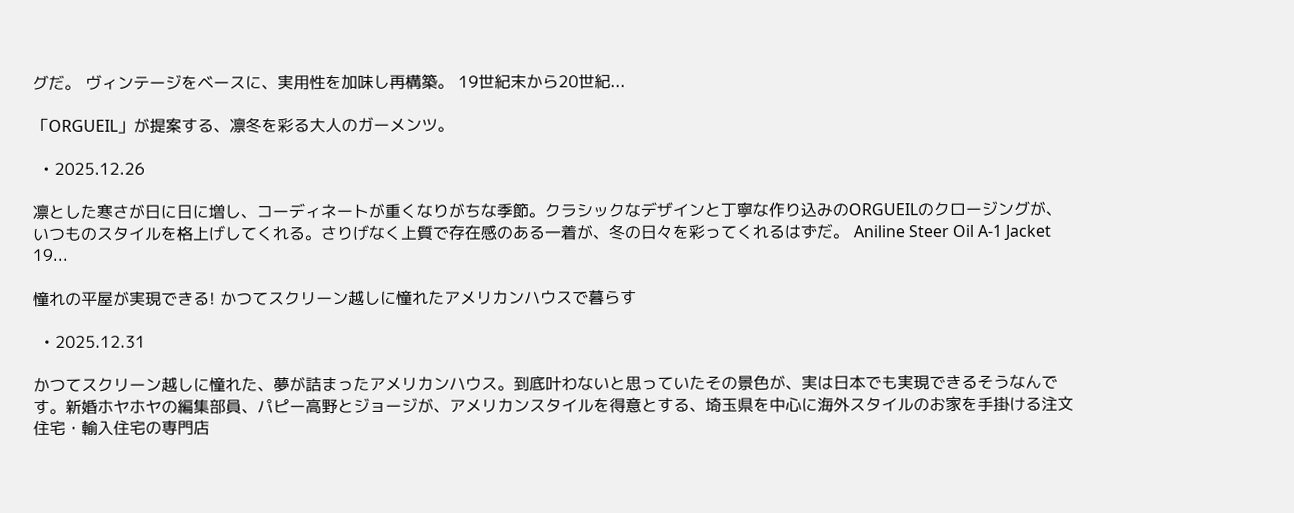グだ。 ヴィンテージをベースに、実用性を加味し再構築。 19世紀末から20世紀...

「ORGUEIL」が提案する、凛冬を彩る大人のガーメンツ。

  • 2025.12.26

凛とした寒さが日に日に増し、コーディネートが重くなりがちな季節。クラシックなデザインと丁寧な作り込みのORGUEILのクロージングが、いつものスタイルを格上げしてくれる。さりげなく上質で存在感のある一着が、冬の日々を彩ってくれるはずだ。 Aniline Steer Oil A-1 Jacket 19...

憧れの平屋が実現できる! かつてスクリーン越しに憧れたアメリカンハウスで暮らす

  • 2025.12.31

かつてスクリーン越しに憧れた、夢が詰まったアメリカンハウス。到底叶わないと思っていたその景色が、実は日本でも実現できるそうなんです。新婚ホヤホヤの編集部員、パピー高野とジョージが、アメリカンスタイルを得意とする、埼玉県を中心に海外スタイルのお家を手掛ける注文住宅・輸入住宅の専門店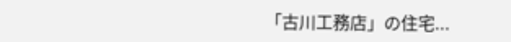「古川工務店」の住宅...